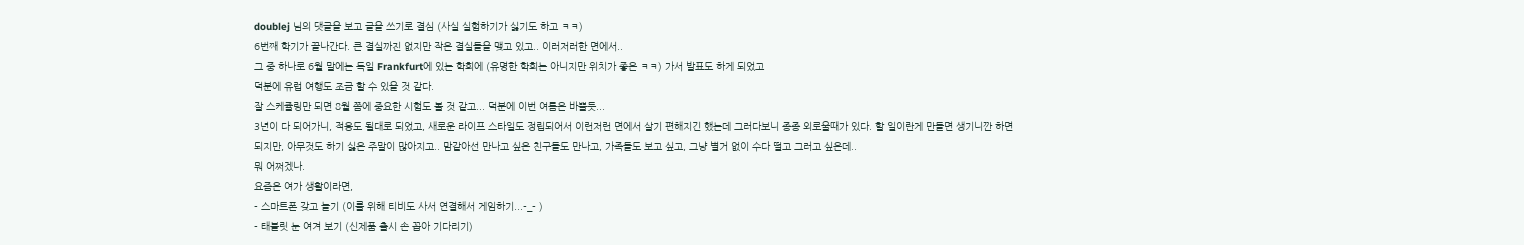doublej 님의 댓글을 보고 글을 쓰기로 결심 (사실 실험하기가 싫기도 하고 ㅋㅋ)
6번째 학기가 끝나간다. 큰 결실까진 없지만 작은 결실들을 맺고 있고.. 이러저러한 면에서..
그 중 하나로 6월 말에는 독일 Frankfurt에 있는 학회에 (유명한 학회는 아니지만 위치가 좋은 ㅋㅋ) 가서 발표도 하게 되었고
덕분에 유럽 여행도 조금 할 수 있을 것 같다.
잘 스케쥴링만 되면 8월 쯤에 중요한 시험도 볼 것 같고... 덕분에 이번 여름은 바쁠듯...
3년이 다 되어가니, 적응도 될대로 되었고, 새로운 라이프 스타일도 정립되어서 이런저런 면에서 살기 편해지긴 했는데 그러다보니 종종 외로울때가 있다. 할 일이란게 만들면 생기니깐 하면되지만, 아무것도 하기 싫은 주말이 많아지고.. 맘같아선 만나고 싶은 친구들도 만나고, 가족들도 보고 싶고, 그냥 별거 없이 수다 떨고 그러고 싶은데..
뭐 어쩌겠나.
요즘은 여가 생활이라면,
- 스마트폰 갖고 놀기 (이를 위해 티비도 사서 연결해서 게임하기...-_- )
- 태블릿 눈 여겨 보기 (신제품 출시 손 꼽아 기다리기)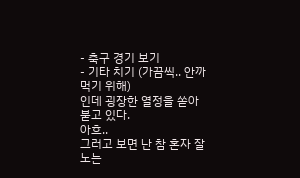- 축구 경기 보기
- 기타 치기 (가끔씩.. 안까먹기 위해)
인데 굉장한 열정을 쏟아 붇고 있다.
아흐..
그러고 보면 난 참 혼자 잘 노는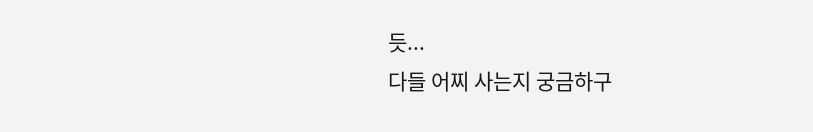듯...
다들 어찌 사는지 궁금하구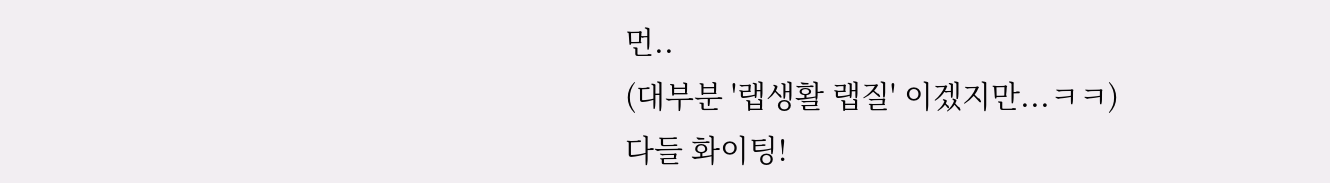먼..
(대부분 '랩생활 랩질' 이겠지만...ㅋㅋ)
다들 화이팅!